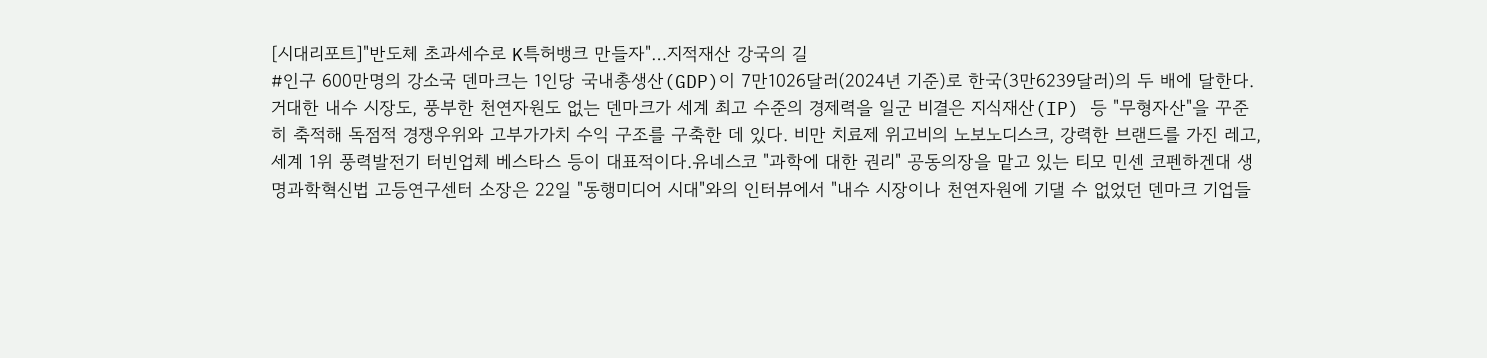[시대리포트]"반도체 초과세수로 K특허뱅크 만들자"…지적재산 강국의 길
#인구 600만명의 강소국 덴마크는 1인당 국내총생산(GDP)이 7만1026달러(2024년 기준)로 한국(3만6239달러)의 두 배에 달한다. 거대한 내수 시장도, 풍부한 천연자원도 없는 덴마크가 세계 최고 수준의 경제력을 일군 비결은 지식재산(IP) 등 "무형자산"을 꾸준히 축적해 독점적 경쟁우위와 고부가가치 수익 구조를 구축한 데 있다. 비만 치료제 위고비의 노보노디스크, 강력한 브랜드를 가진 레고, 세계 1위 풍력발전기 터빈업체 베스타스 등이 대표적이다.유네스코 "과학에 대한 권리" 공동의장을 맡고 있는 티모 민센 코펜하겐대 생명과학혁신법 고등연구센터 소장은 22일 "동행미디어 시대"와의 인터뷰에서 "내수 시장이나 천연자원에 기댈 수 없었던 덴마크 기업들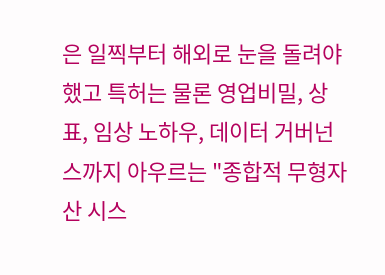은 일찍부터 해외로 눈을 돌려야 했고 특허는 물론 영업비밀, 상표, 임상 노하우, 데이터 거버넌스까지 아우르는 "종합적 무형자산 시스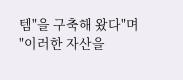템"을 구축해 왔다"며 "이러한 자산을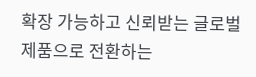확장 가능하고 신뢰받는 글로벌 제품으로 전환하는